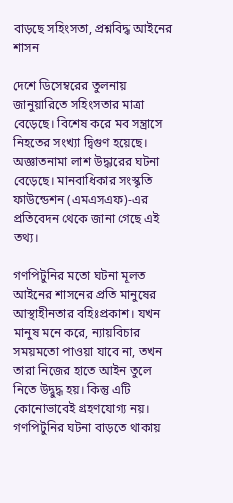বাড়ছে সহিংসতা, প্রশ্নবিদ্ধ আইনের শাসন

দেশে ডিসেম্বরের তুলনায় জানুয়ারিতে সহিংসতার মাত্রা বেড়েছে। বিশেষ করে মব সন্ত্রাসে নিহতের সংখ্যা দ্বিগুণ হয়েছে। অজ্ঞাতনামা লাশ উদ্ধারের ঘটনা বেড়েছে। মানবাধিকার সংস্কৃতি ফাউন্ডেশন (এমএসএফ)-এর প্রতিবেদন থেকে জানা গেছে এই তথ্য।

গণপিটুনির মতো ঘটনা মূলত আইনের শাসনের প্রতি মানুষের আস্থাহীনতার বহিঃপ্রকাশ। যখন মানুষ মনে করে, ন্যায়বিচার সময়মতো পাওয়া যাবে না, তখন তারা নিজের হাতে আইন তুলে নিতে উদ্বুদ্ধ হয়। কিন্তু এটি কোনোভাবেই গ্রহণযোগ্য নয়। গণপিটুনির ঘটনা বাড়তে থাকায়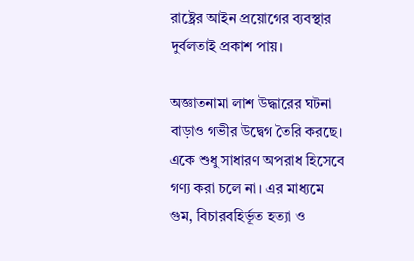রাষ্ট্রের আইন প্রয়োগের ব্যবস্থার দুর্বলতাই প্রকাশ পায়।

অজ্ঞাতনামা লাশ উদ্ধারের ঘটনা বাড়াও গভীর উদ্বেগ তৈরি করছে। একে শুধু সাধারণ অপরাধ হিসেবে গণ্য করা চলে না। এর মাধ্যমে গুম, বিচারবহির্ভূত হত্যা ও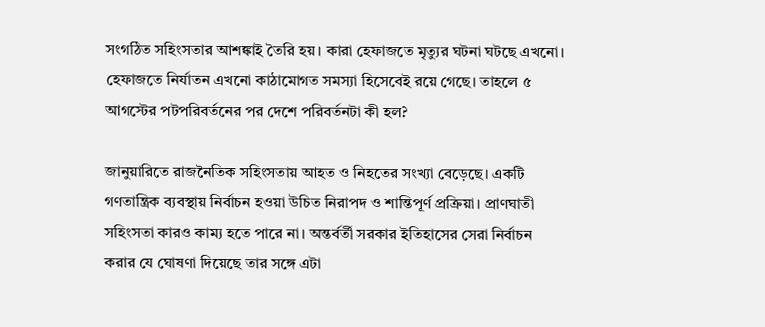সংগঠিত সহিংসতার আশঙ্কাই তৈরি হয়। কারা হেফাজতে মৃত্যুর ঘটনা ঘটছে এখনো। হেফাজতে নির্যাতন এখনো কাঠামোগত সমস্যা হিসেবেই রয়ে গেছে। তাহলে ৫ আগস্টের পটপরিবর্তনের পর দেশে পরিবর্তনটা কী হল?

জানুয়ারিতে রাজনৈতিক সহিংসতায় আহত ও নিহতের সংখ্যা বেড়েছে। একটি গণতান্ত্রিক ব্যবস্থায় নির্বাচন হওয়া উচিত নিরাপদ ও শান্তিপূর্ণ প্রক্রিয়া। প্রাণঘাতী সহিংসতা কারও কাম্য হতে পারে না। অন্তর্বর্তী সরকার ইতিহাসের সেরা নির্বাচন করার যে ঘোষণা দিয়েছে তার সঙ্গে এটা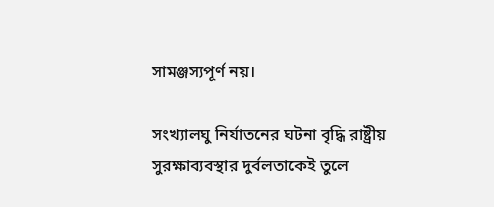সামঞ্জস্যপূর্ণ নয়।

সংখ্যালঘু নির্যাতনের ঘটনা বৃদ্ধি রাষ্ট্রীয় সুরক্ষাব্যবস্থার দুর্বলতাকেই তুলে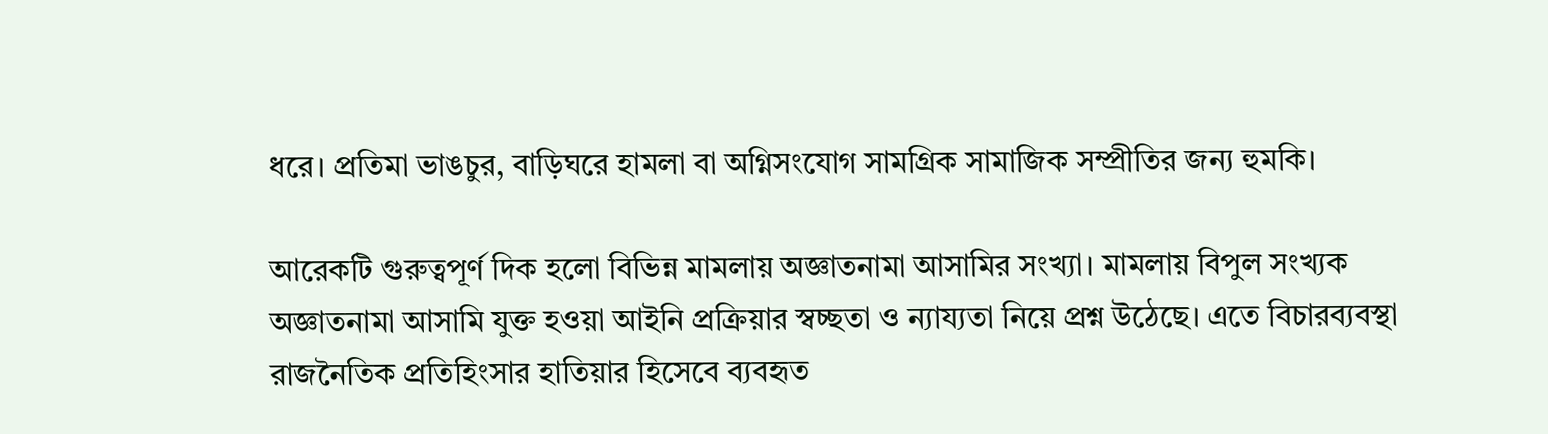ধরে। প্রতিমা ভাঙচুর, বাড়িঘরে হামলা বা অগ্নিসংযোগ সামগ্রিক সামাজিক সম্প্রীতির জন্য হুমকি।

আরেকটি গুরুত্বপূর্ণ দিক হলো বিভিন্ন মামলায় অজ্ঞাতনামা আসামির সংখ্যা। মামলায় বিপুল সংখ্যক অজ্ঞাতনামা আসামি যুক্ত হওয়া আইনি প্রক্রিয়ার স্বচ্ছতা ও ন্যায্যতা নিয়ে প্রশ্ন উঠেছে। এতে বিচারব্যবস্থা রাজনৈতিক প্রতিহিংসার হাতিয়ার হিসেবে ব্যবহৃত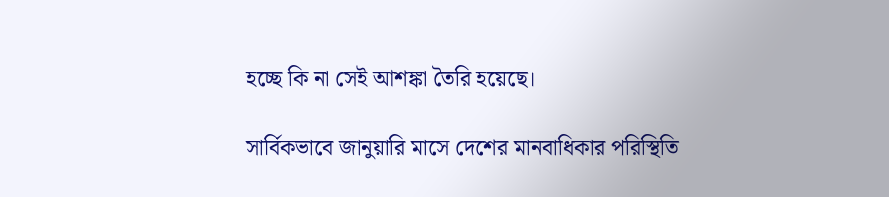হচ্ছে কি না সেই আশঙ্কা তৈরি হয়েছে।

সার্বিকভাবে জানুয়ারি মাসে দেশের মানবাধিকার পরিস্থিতি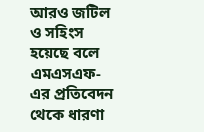আরও জটিল ও সহিংস হয়েছে বলে এমএসএফ-এর প্রতিবেদন থেকে ধারণা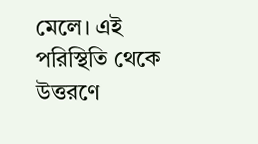মেলে। এই পরিস্থিতি থেকে উত্তরণে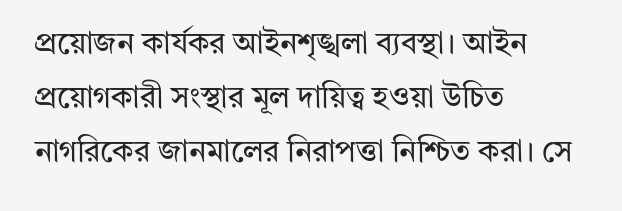প্রয়োজন কার্যকর আইনশৃঙ্খলা ব্যবস্থা। আইন প্রয়োগকারী সংস্থার মূল দায়িত্ব হওয়া উচিত নাগরিকের জানমালের নিরাপত্তা নিশ্চিত করা। সে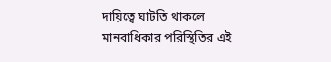দায়িত্বে ঘাটতি থাকলে মানবাধিকার পরিস্থিতির এই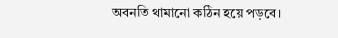অবনতি থামানো কঠিন হয়ে পড়বে।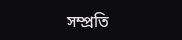সম্প্রতি